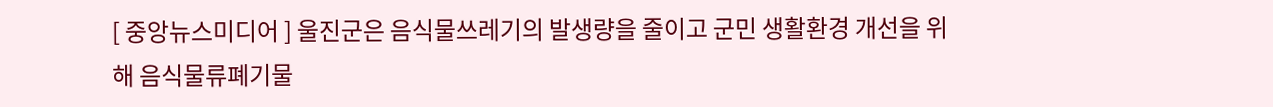[ 중앙뉴스미디어 ] 울진군은 음식물쓰레기의 발생량을 줄이고 군민 생활환경 개선을 위해 음식물류폐기물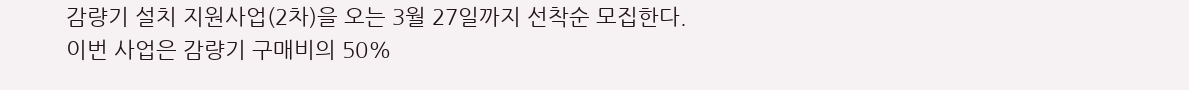감량기 설치 지원사업(2차)을 오는 3월 27일까지 선착순 모집한다.
이번 사업은 감량기 구매비의 50%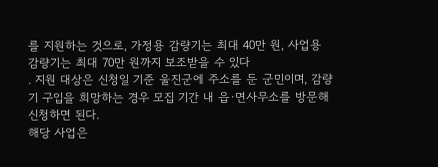를 지원하는 것으로, 가정용 감량기는 최대 40만 원, 사업용 감량기는 최대 70만 원까지 보조받을 수 있다
. 지원 대상은 신청일 기준 울진군에 주소를 둔 군민이며, 감량기 구입을 희망하는 경우 모집 기간 내 읍·면사무소를 방문해 신청하면 된다.
해당 사업은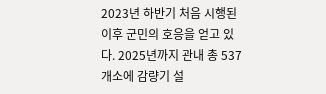2023년 하반기 처음 시행된 이후 군민의 호응을 얻고 있다. 2025년까지 관내 총 537개소에 감량기 설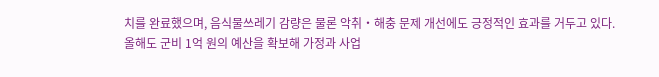치를 완료했으며, 음식물쓰레기 감량은 물론 악취‧해충 문제 개선에도 긍정적인 효과를 거두고 있다.
올해도 군비 1억 원의 예산을 확보해 가정과 사업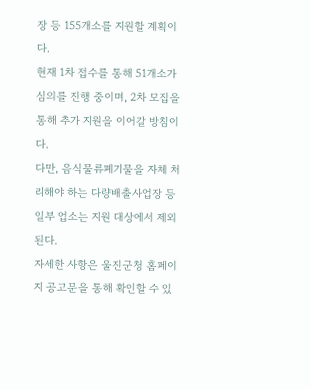장 등 155개소를 지원할 계획이다.
현재 1차 접수를 통해 51개소가 심의를 진행 중이며, 2차 모집을 통해 추가 지원을 이어갈 방침이다.
다만, 음식물류폐기물을 자체 처리해야 하는 다량배출사업장 등 일부 업소는 지원 대상에서 제외된다.
자세한 사항은 울진군청 홈페이지 공고문을 통해 확인할 수 있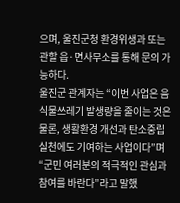으며, 울진군청 환경위생과 또는 관할 읍·면사무소를 통해 문의 가능하다.
울진군 관계자는 “이번 사업은 음식물쓰레기 발생량을 줄이는 것은 물론, 생활환경 개선과 탄소중립 실천에도 기여하는 사업이다”며 “군민 여러분의 적극적인 관심과 참여를 바란다”라고 말했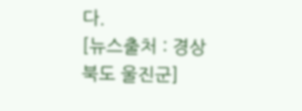다.
[뉴스출처 : 경상북도 울진군]